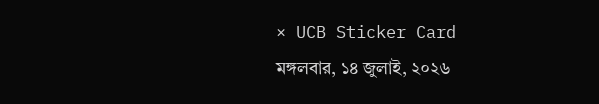× UCB Sticker Card
মঙ্গলবার, ১৪ জুলাই, ২০২৬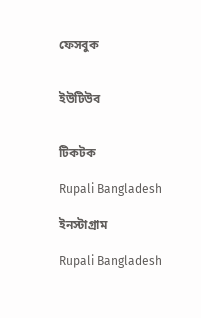ফেসবুক


ইউটিউব


টিকটক

Rupali Bangladesh

ইনস্টাগ্রাম

Rupali Bangladesh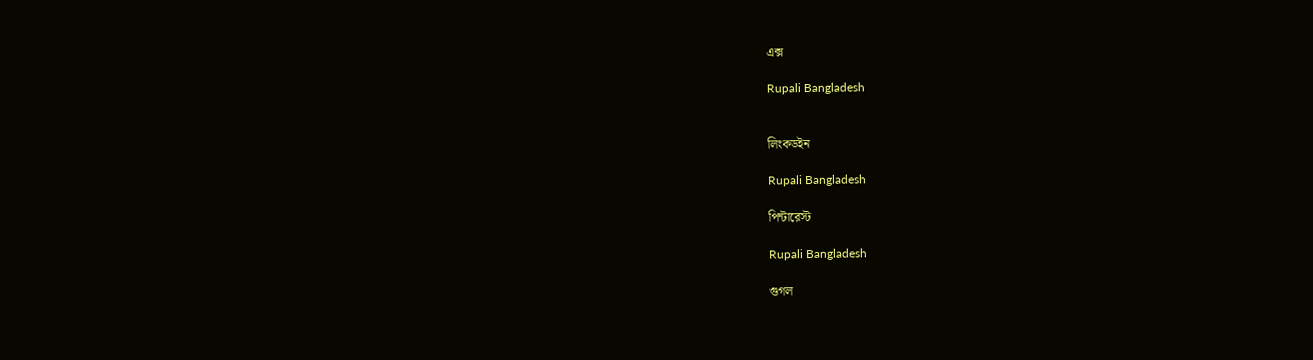এক্স

Rupali Bangladesh


লিংকডইন

Rupali Bangladesh

পিন্টারেস্ট

Rupali Bangladesh

গুগল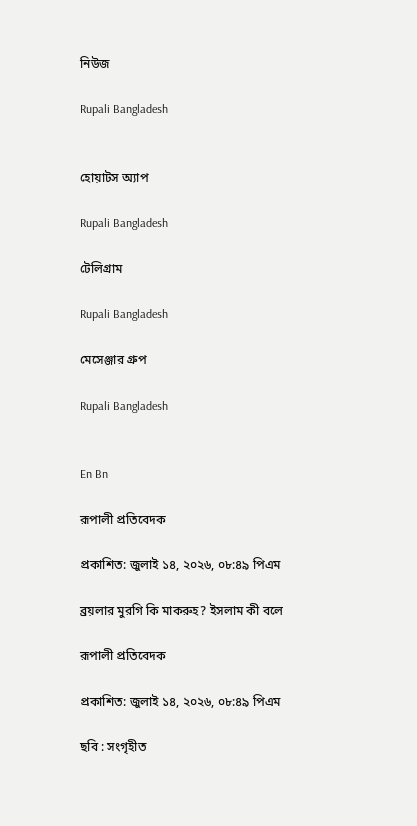নিউজ

Rupali Bangladesh


হোয়াটস অ্যাপ

Rupali Bangladesh

টেলিগ্রাম

Rupali Bangladesh

মেসেঞ্জার গ্রুপ

Rupali Bangladesh


En Bn

রূপালী প্রতিবেদক

প্রকাশিত: জুলাই ১৪, ২০২৬, ০৮:৪৯ পিএম

ব্রয়লার মুরগি কি মাকরুহ? ইসলাম কী বলে

রূপালী প্রতিবেদক

প্রকাশিত: জুলাই ১৪, ২০২৬, ০৮:৪৯ পিএম

ছবি : সংগৃহীত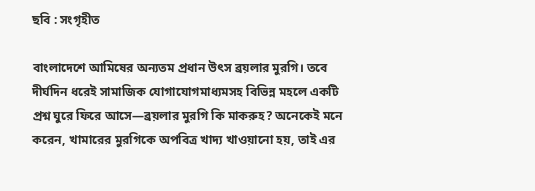ছবি : সংগৃহীত

বাংলাদেশে আমিষের অন্যতম প্রধান উৎস ব্রয়লার মুরগি। তবে দীর্ঘদিন ধরেই সামাজিক যোগাযোগমাধ্যমসহ বিভিন্ন মহলে একটি প্রশ্ন ঘুরে ফিরে আসে—ব্রয়লার মুরগি কি মাকরুহ? অনেকেই মনে করেন, খামারের মুরগিকে অপবিত্র খাদ্য খাওয়ানো হয়, তাই এর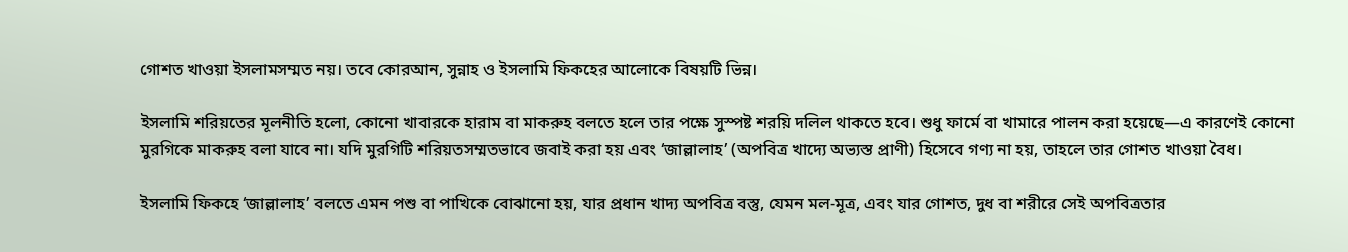গোশত খাওয়া ইসলামসম্মত নয়। তবে কোরআন, সুন্নাহ ও ইসলামি ফিকহের আলোকে বিষয়টি ভিন্ন।

ইসলামি শরিয়তের মূলনীতি হলো, কোনো খাবারকে হারাম বা মাকরুহ বলতে হলে তার পক্ষে সুস্পষ্ট শরয়ি দলিল থাকতে হবে। শুধু ফার্মে বা খামারে পালন করা হয়েছে—এ কারণেই কোনো মুরগিকে মাকরুহ বলা যাবে না। যদি মুরগিটি শরিয়তসম্মতভাবে জবাই করা হয় এবং ‘জাল্লালাহ’ (অপবিত্র খাদ্যে অভ্যস্ত প্রাণী) হিসেবে গণ্য না হয়, তাহলে তার গোশত খাওয়া বৈধ।

ইসলামি ফিকহে ‘জাল্লালাহ’ বলতে এমন পশু বা পাখিকে বোঝানো হয়, যার প্রধান খাদ্য অপবিত্র বস্তু, যেমন মল-মূত্র, এবং যার গোশত, দুধ বা শরীরে সেই অপবিত্রতার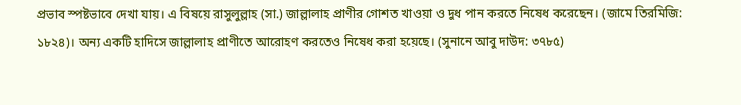প্রভাব স্পষ্টভাবে দেখা যায়। এ বিষয়ে রাসুলুল্লাহ (সা.) জাল্লালাহ প্রাণীর গোশত খাওয়া ও দুধ পান করতে নিষেধ করেছেন। (জামে তিরমিজি: ১৮২৪)। অন্য একটি হাদিসে জাল্লালাহ প্রাণীতে আরোহণ করতেও নিষেধ করা হয়েছে। (সুনানে আবু দাউদ: ৩৭৮৫)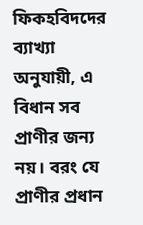ফিকহবিদদের ব্যাখ্যা অনুযায়ী, এ বিধান সব প্রাণীর জন্য নয়। বরং যে প্রাণীর প্রধান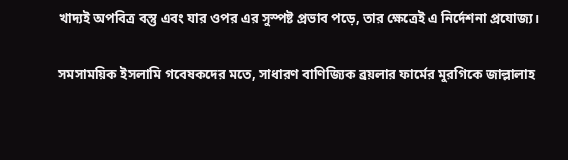খাদ্যই অপবিত্র বস্তু এবং যার ওপর এর সুস্পষ্ট প্রভাব পড়ে, তার ক্ষেত্রেই এ নির্দেশনা প্রযোজ্য।

সমসাময়িক ইসলামি গবেষকদের মতে, সাধারণ বাণিজ্যিক ব্রয়লার ফার্মের মুরগিকে জাল্লালাহ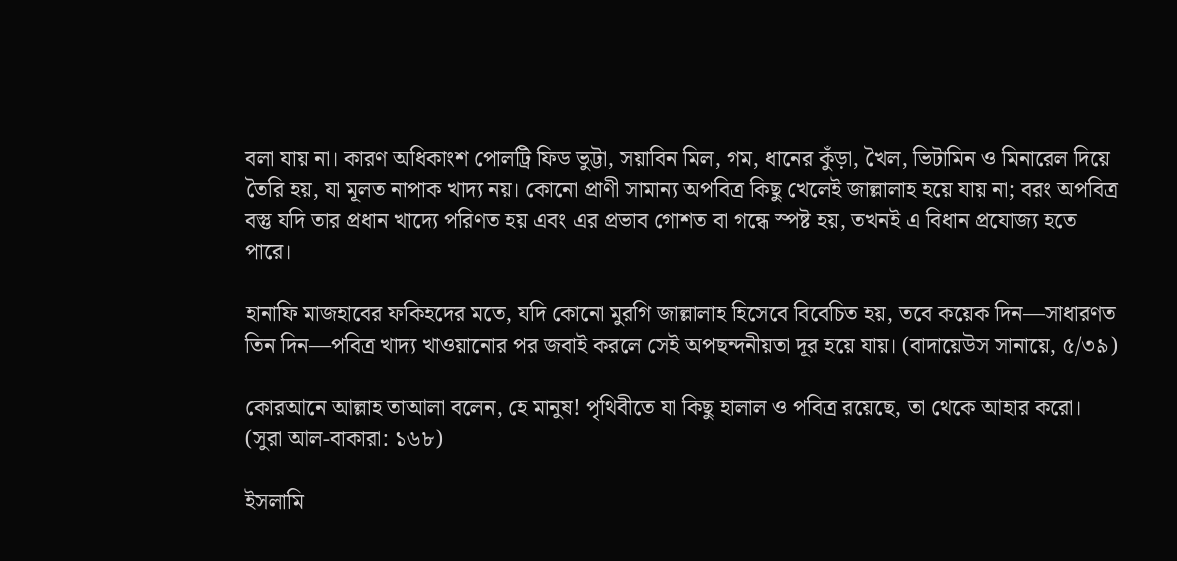বলা যায় না। কারণ অধিকাংশ পোলট্রি ফিড ভুট্টা, সয়াবিন মিল, গম, ধানের কুঁড়া, খৈল, ভিটামিন ও মিনারেল দিয়ে তৈরি হয়, যা মূলত নাপাক খাদ্য নয়। কোনো প্রাণী সামান্য অপবিত্র কিছু খেলেই জাল্লালাহ হয়ে যায় না; বরং অপবিত্র বস্তু যদি তার প্রধান খাদ্যে পরিণত হয় এবং এর প্রভাব গোশত বা গন্ধে স্পষ্ট হয়, তখনই এ বিধান প্রযোজ্য হতে পারে।

হানাফি মাজহাবের ফকিহদের মতে, যদি কোনো মুরগি জাল্লালাহ হিসেবে বিবেচিত হয়, তবে কয়েক দিন—সাধারণত তিন দিন—পবিত্র খাদ্য খাওয়ানোর পর জবাই করলে সেই অপছন্দনীয়তা দূর হয়ে যায়। (বাদায়েউস সানায়ে, ৫/৩৯)

কোরআনে আল্লাহ তাআলা বলেন, হে মানুষ! পৃথিবীতে যা কিছু হালাল ও পবিত্র রয়েছে, তা থেকে আহার করো। (সুরা আল-বাকারা: ১৬৮)

ইসলামি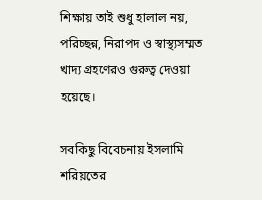শিক্ষায় তাই শুধু হালাল নয়, পরিচ্ছন্ন, নিরাপদ ও স্বাস্থ্যসম্মত খাদ্য গ্রহণেরও গুরুত্ব দেওয়া হয়েছে।

সবকিছু বিবেচনায় ইসলামি শরিয়তের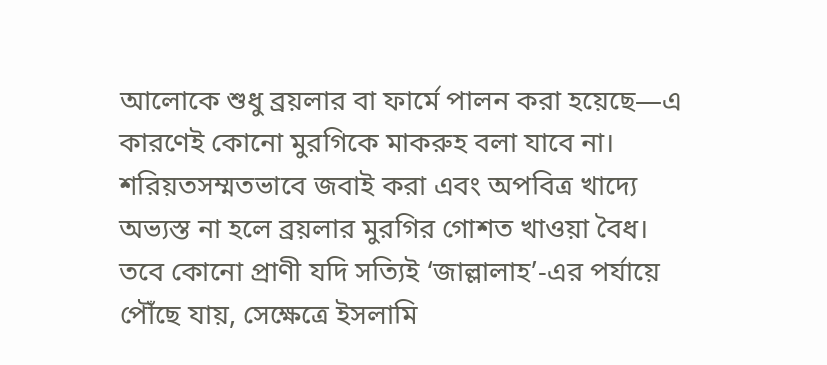আলোকে শুধু ব্রয়লার বা ফার্মে পালন করা হয়েছে—এ কারণেই কোনো মুরগিকে মাকরুহ বলা যাবে না। শরিয়তসম্মতভাবে জবাই করা এবং অপবিত্র খাদ্যে অভ্যস্ত না হলে ব্রয়লার মুরগির গোশত খাওয়া বৈধ। তবে কোনো প্রাণী যদি সত্যিই ‘জাল্লালাহ’-এর পর্যায়ে পৌঁছে যায়, সেক্ষেত্রে ইসলামি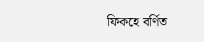ফিকহে বর্ণিত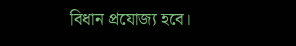বিধান প্রযোজ্য হবে।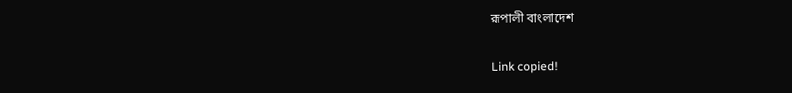রূপালী বাংলাদেশ

Link copied!